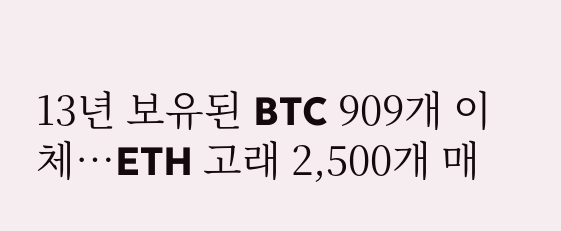13년 보유된 BTC 909개 이체…ETH 고래 2,500개 매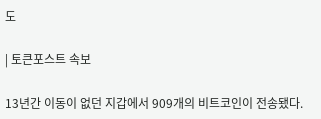도

| 토큰포스트 속보

13년간 이동이 없던 지갑에서 909개의 비트코인이 전송됐다.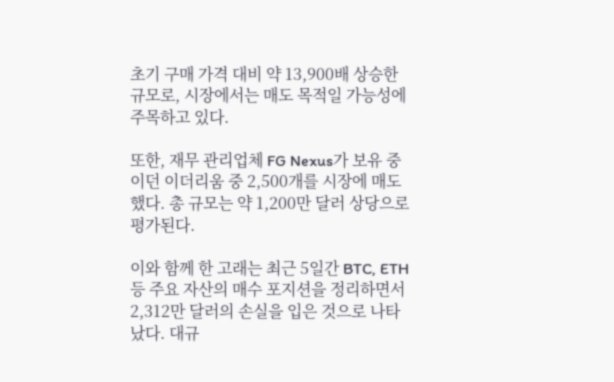초기 구매 가격 대비 약 13,900배 상승한 규모로, 시장에서는 매도 목적일 가능성에 주목하고 있다.

또한, 재무 관리업체 FG Nexus가 보유 중이던 이더리움 중 2,500개를 시장에 매도했다. 총 규모는 약 1,200만 달러 상당으로 평가된다.

이와 함께 한 고래는 최근 5일간 BTC, ETH 등 주요 자산의 매수 포지션을 정리하면서 2,312만 달러의 손실을 입은 것으로 나타났다. 대규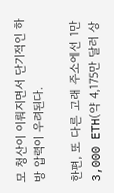모 청산이 이뤄지면서 단기적인 하방 압력이 우려된다.

한편, 또 다른 고래 주소에선 1만3,000 ETH(약 4,175만 달러 상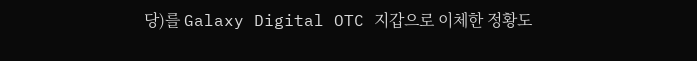당)를 Galaxy Digital OTC 지갑으로 이체한 정황도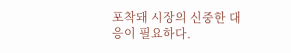포착돼 시장의 신중한 대응이 필요하다.